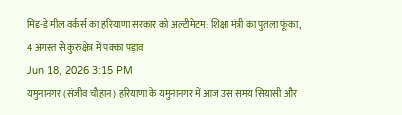मिड-डे मील वर्कर्स का हरियाणा सरकार को अल्टीमेटम: शिक्षा मंत्री का पुतला फूंका, 4 अगस्त से कुरुक्षेत्र में पक्का पड़ाव
Jun 18, 2026 3:15 PM
यमुनानगर (संजीव चौहान) हरियाणा के यमुनानगर में आज उस समय सियासी और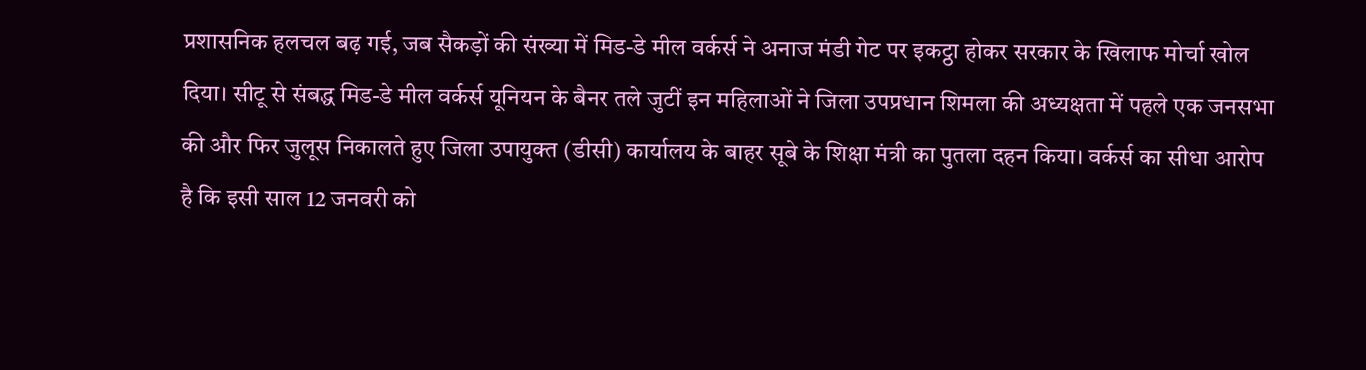प्रशासनिक हलचल बढ़ गई, जब सैकड़ों की संख्या में मिड-डे मील वर्कर्स ने अनाज मंडी गेट पर इकट्ठा होकर सरकार के खिलाफ मोर्चा खोल दिया। सीटू से संबद्ध मिड-डे मील वर्कर्स यूनियन के बैनर तले जुटीं इन महिलाओं ने जिला उपप्रधान शिमला की अध्यक्षता में पहले एक जनसभा की और फिर जुलूस निकालते हुए जिला उपायुक्त (डीसी) कार्यालय के बाहर सूबे के शिक्षा मंत्री का पुतला दहन किया। वर्कर्स का सीधा आरोप है कि इसी साल 12 जनवरी को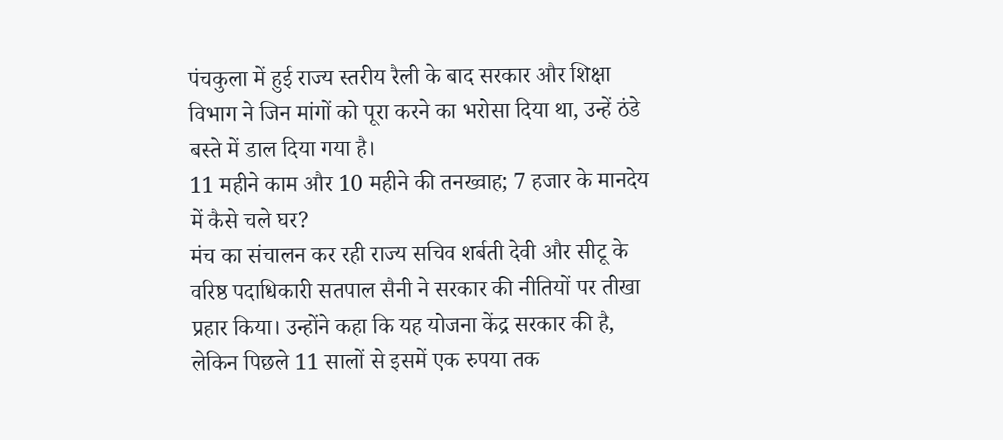पंचकुला में हुई राज्य स्तरीय रैली के बाद सरकार और शिक्षा विभाग ने जिन मांगों को पूरा करने का भरोसा दिया था, उन्हें ठंडे बस्ते में डाल दिया गया है।
11 महीने काम और 10 महीने की तनख्वाह; 7 हजार के मानदेय में कैसे चले घर?
मंच का संचालन कर रही राज्य सचिव शर्बती देवी और सीटू के वरिष्ठ पदाधिकारी सतपाल सैनी ने सरकार की नीतियों पर तीखा प्रहार किया। उन्होंने कहा कि यह योजना केंद्र सरकार की है, लेकिन पिछले 11 सालों से इसमें एक रुपया तक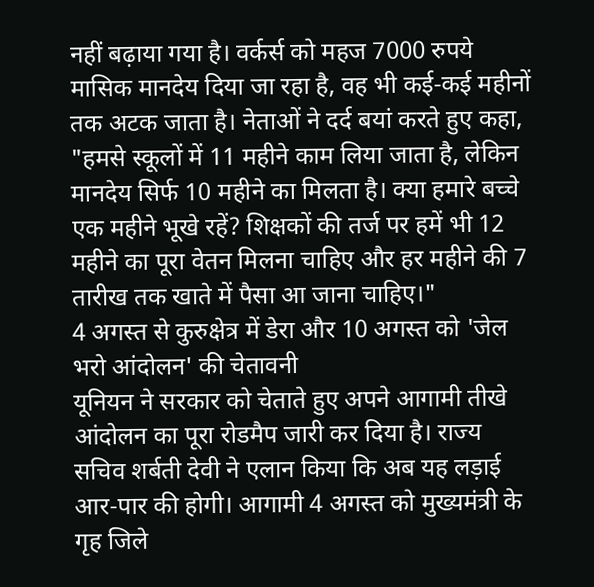नहीं बढ़ाया गया है। वर्कर्स को महज 7000 रुपये मासिक मानदेय दिया जा रहा है, वह भी कई-कई महीनों तक अटक जाता है। नेताओं ने दर्द बयां करते हुए कहा, "हमसे स्कूलों में 11 महीने काम लिया जाता है, लेकिन मानदेय सिर्फ 10 महीने का मिलता है। क्या हमारे बच्चे एक महीने भूखे रहें? शिक्षकों की तर्ज पर हमें भी 12 महीने का पूरा वेतन मिलना चाहिए और हर महीने की 7 तारीख तक खाते में पैसा आ जाना चाहिए।"
4 अगस्त से कुरुक्षेत्र में डेरा और 10 अगस्त को 'जेल भरो आंदोलन' की चेतावनी
यूनियन ने सरकार को चेताते हुए अपने आगामी तीखे आंदोलन का पूरा रोडमैप जारी कर दिया है। राज्य सचिव शर्बती देवी ने एलान किया कि अब यह लड़ाई आर-पार की होगी। आगामी 4 अगस्त को मुख्यमंत्री के गृह जिले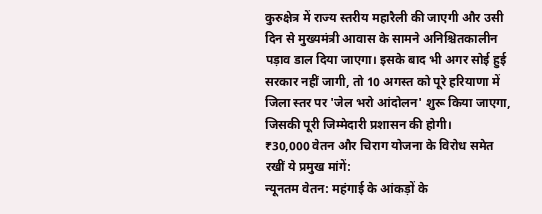कुरुक्षेत्र में राज्य स्तरीय महारैली की जाएगी और उसी दिन से मुख्यमंत्री आवास के सामने अनिश्चितकालीन पड़ाव डाल दिया जाएगा। इसके बाद भी अगर सोई हुई सरकार नहीं जागी, तो 10 अगस्त को पूरे हरियाणा में जिला स्तर पर 'जेल भरो आंदोलन' शुरू किया जाएगा, जिसकी पूरी जिम्मेदारी प्रशासन की होगी।
₹30,000 वेतन और चिराग योजना के विरोध समेत रखीं ये प्रमुख मांगें:
न्यूनतम वेतन: महंगाई के आंकड़ों के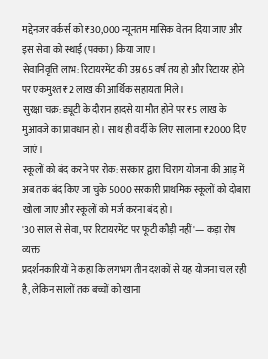मद्देनजर वर्कर्स को ₹30,000 न्यूनतम मासिक वेतन दिया जाए और इस सेवा को स्थाई (पक्का) किया जाए।
सेवानिवृत्ति लाभ: रिटायरमेंट की उम्र 65 वर्ष तय हो और रिटायर होने पर एकमुश्त ₹2 लाख की आर्थिक सहायता मिले।
सुरक्षा चक्र: ड्यूटी के दौरान हादसे या मौत होने पर ₹5 लाख के मुआवजे का प्रावधान हो। साथ ही वर्दी के लिए सालाना ₹2000 दिए जाएं।
स्कूलों को बंद करने पर रोक: सरकार द्वारा चिराग योजना की आड़ में अब तक बंद किए जा चुके 5000 सरकारी प्राथमिक स्कूलों को दोबारा खोला जाए और स्कूलों को मर्ज करना बंद हो।
'30 साल से सेवा, पर रिटायरमेंट पर फूटी कौड़ी नहीं'— कड़ा रोष व्यक्त
प्रदर्शनकारियों ने कहा कि लगभग तीन दशकों से यह योजना चल रही है, लेकिन सालों तक बच्चों को खाना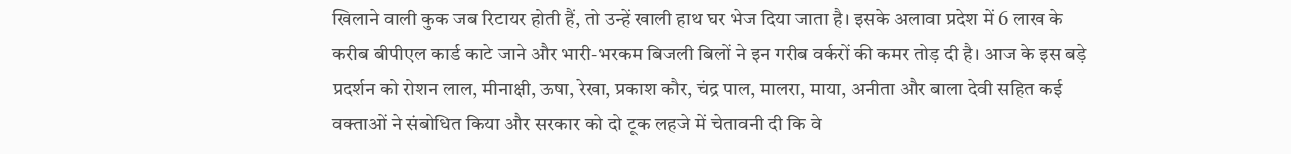खिलाने वाली कुक जब रिटायर होती हैं, तो उन्हें खाली हाथ घर भेज दिया जाता है। इसके अलावा प्रदेश में 6 लाख के करीब बीपीएल कार्ड काटे जाने और भारी-भरकम बिजली बिलों ने इन गरीब वर्करों की कमर तोड़ दी है। आज के इस बड़े प्रदर्शन को रोशन लाल, मीनाक्षी, ऊषा, रेखा, प्रकाश कौर, चंद्र पाल, मालरा, माया, अनीता और बाला देवी सहित कई वक्ताओं ने संबोधित किया और सरकार को दो टूक लहजे में चेतावनी दी कि वे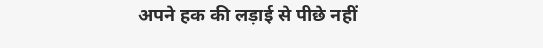अपने हक की लड़ाई से पीछे नहीं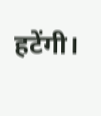हटेंगी।